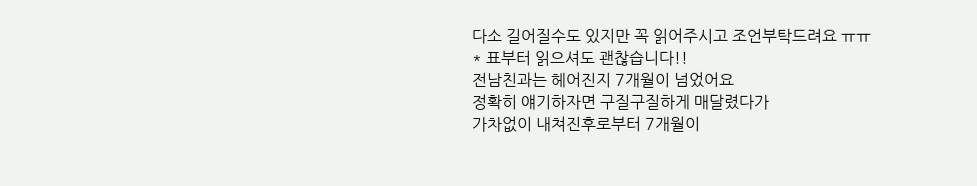다소 길어질수도 있지만 꼭 읽어주시고 조언부탁드려요 ㅠㅠ
* 표부터 읽으셔도 괜찮습니다!!
전남친과는 헤어진지 7개월이 넘었어요
정확히 얘기하자면 구질구질하게 매달렸다가
가차없이 내쳐진후로부터 7개월이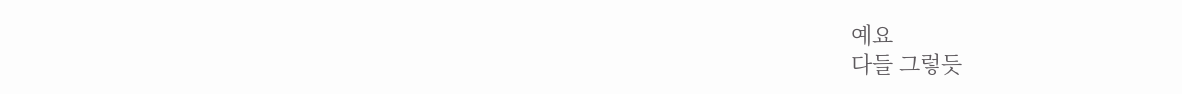예요
다들 그렇듯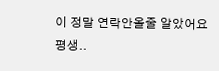이 정말 연락안올줄 알았어요 평생..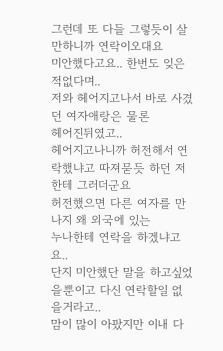그런데 또 다들 그렇듯이 살만하니까 연락이오대요
미안했다고요.. 한번도 잊은적없다며..
저와 헤어지고나서 바로 사겼던 여자애랑은 물론
헤어진뒤였고..
헤어지고나니까 허전해서 연락했냐고 따져묻듯 하던 저한테 그러더군요
허전했으면 다른 여자를 만나지 왜 외국에 있는
누나한테 연락을 하겠냐고요..
단지 미안했단 말을 하고싶었을뿐이고 다신 연락할일 없을거라고..
맘이 많이 아팠지만 이내 다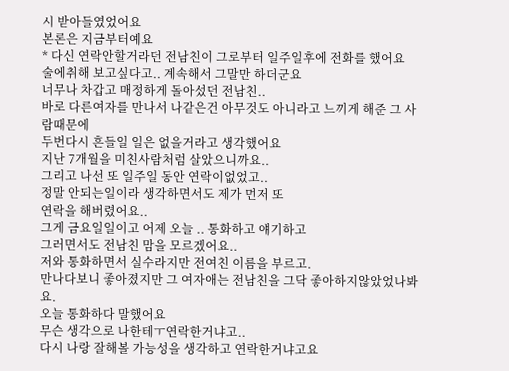시 받아들였었어요
본론은 지금부터예요
* 다신 연락안할거라던 전남친이 그로부터 일주일후에 전화를 했어요
술에취해 보고싶다고.. 계속해서 그말만 하더군요
너무나 차갑고 매정하게 돌아섰던 전남친..
바로 다른여자를 만나서 나같은건 아무것도 아니라고 느끼게 해준 그 사람때문에
두번다시 흔들일 일은 없을거라고 생각했어요
지난 7개월을 미친사람처럼 살았으니까요..
그리고 나선 또 일주일 동안 연락이없었고..
정말 안되는일이라 생각하면서도 제가 먼저 또
연락을 해버렸어요..
그게 금요일일이고 어제 오늘 .. 통화하고 얘기하고
그러면서도 전남친 맘을 모르겠어요..
저와 통화하면서 실수라지만 전여친 이름을 부르고.
만나다보니 좋아졌지만 그 여자애는 전남친을 그닥 좋아하지않았었나봐요.
오늘 통화하다 말했어요
무슨 생각으로 나한테ㅜ연락한거냐고..
다시 나랑 잘해볼 가능성을 생각하고 연락한거냐고요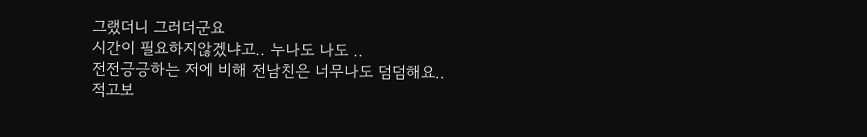그랬더니 그러더군요
시간이 필요하지않겠냐고.. 누나도 나도 ..
전전긍긍하는 저에 비해 전남친은 너무나도 덤덤해요..
적고보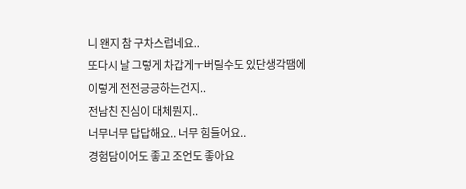니 왠지 참 구차스럽네요..
또다시 날 그렇게 차갑게ㅜ버릴수도 있단생각땜에
이렇게 전전긍긍하는건지..
전남친 진심이 대체뭔지..
너무너무 답답해요.. 너무 힘들어요..
경험담이어도 좋고 조언도 좋아요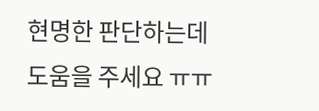현명한 판단하는데 도움을 주세요 ㅠㅠ